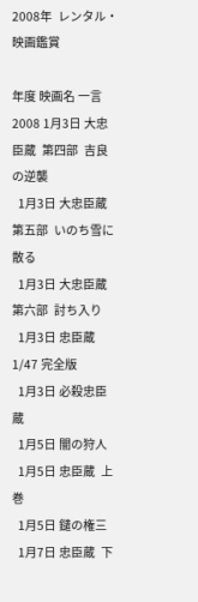2008年  レンタル・映画鑑賞

年度 映画名 一言
2008 1月3日 大忠臣蔵  第四部  吉良の逆襲
  1月3日 大忠臣蔵  第五部  いのち雪に散る
  1月3日 大忠臣蔵  第六部  討ち入り
  1月3日 忠臣蔵 1/47 完全版
  1月3日 必殺忠臣蔵
  1月5日 闇の狩人
  1月5日 忠臣蔵  上巻
  1月5日 鑓の権三
  1月7日 忠臣蔵  下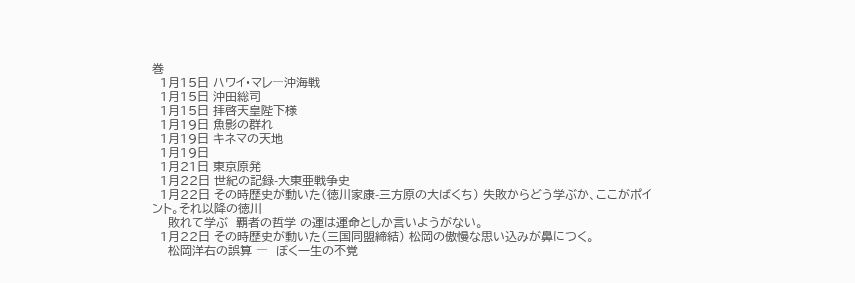巻
  1月15日 ハワイ・マレ―沖海戦
  1月15日 沖田総司
  1月15日 拝啓天皇陛下様
  1月19日 魚影の群れ
  1月19日 キネマの天地
  1月19日
  1月21日 東京原発
  1月22日 世紀の記録-大東亜戦争史
  1月22日 その時歴史が動いた(徳川家康-三方原の大ばくち) 失敗からどう学ぶか、ここがポイント。それ以降の徳川
    敗れて学ぶ  覇者の哲学 の運は運命としか言いようがない。
  1月22日 その時歴史が動いた(三国同盟締結) 松岡の傲慢な思い込みが鼻につく。
    松岡洋右の誤算 ―  ぼく一生の不覚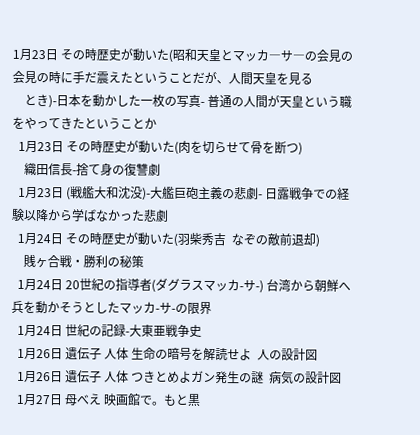1月23日 その時歴史が動いた(昭和天皇とマッカ―サ―の会見の 会見の時に手だ震えたということだが、人間天皇を見る
    とき)-日本を動かした一枚の写真- 普通の人間が天皇という職をやってきたということか
  1月23日 その時歴史が動いた(肉を切らせて骨を断つ)
    織田信長-捨て身の復讐劇
  1月23日 (戦艦大和沈没)-大艦巨砲主義の悲劇- 日露戦争での経験以降から学ばなかった悲劇
  1月24日 その時歴史が動いた(羽柴秀吉  なぞの敵前退却)
    賎ヶ合戦・勝利の秘策
  1月24日 20世紀の指導者(ダグラスマッカ-サ-) 台湾から朝鮮へ兵を動かそうとしたマッカ-サ-の限界
  1月24日 世紀の記録-大東亜戦争史
  1月26日 遺伝子 人体 生命の暗号を解読せよ  人の設計図
  1月26日 遺伝子 人体 つきとめよガン発生の謎  病気の設計図
  1月27日 母べえ 映画館で。もと黒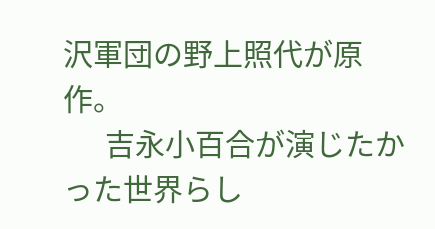沢軍団の野上照代が原作。
      吉永小百合が演じたかった世界らし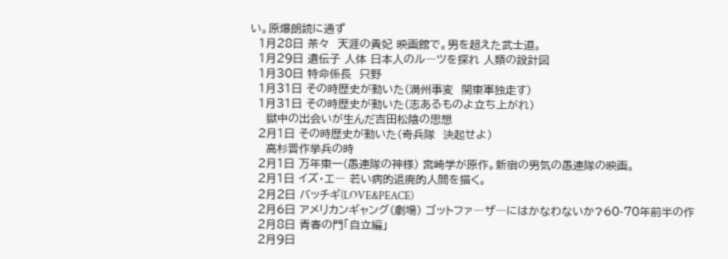い。原爆朗読に通ず
  1月28日 茶々  天涯の貴妃 映画館で。男を超えた武士道。
  1月29日 遺伝子 人体 日本人のル―ツを探れ 人類の設計図
  1月30日 特命係長  只野
  1月31日 その時歴史が動いた(満州事変  関東軍独走す)
  1月31日 その時歴史が動いた(志あるものよ立ち上がれ)
    獄中の出会いが生んだ吉田松陰の思想
  2月1日 その時歴史が動いた(奇兵隊  決起せよ)
    高杉晋作挙兵の時
  2月1日 万年東一(愚連隊の神様) 宮崎学が原作。新宿の男気の愚連隊の映画。
  2月1日 イズ・エ― 若い病的退廃的人間を描く。
  2月2日 バッチギ(LOVE&PEACE)
  2月6日 アメリカンギャング(劇場) ゴットファ―ザ―にはかなわないか?60-70年前半の作
  2月8日 青春の門「自立編」
  2月9日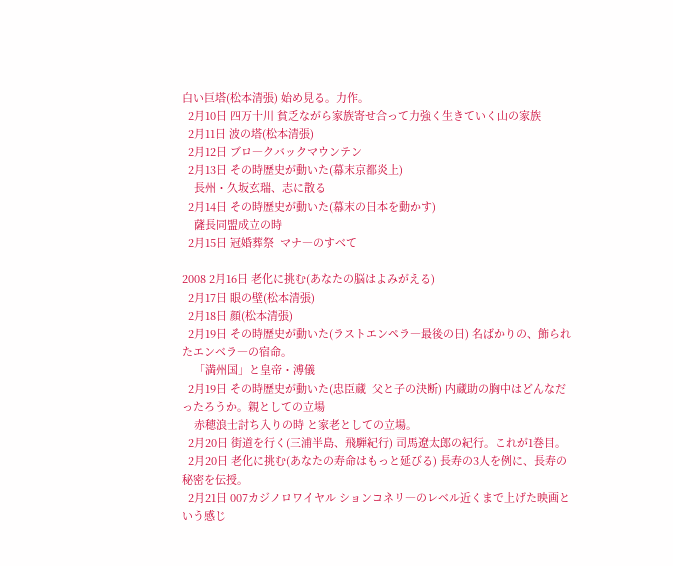白い巨塔(松本清張) 始め見る。力作。
  2月10日 四万十川 貧乏ながら家族寄せ合って力強く生きていく山の家族
  2月11日 波の塔(松本清張)
  2月12日 ブロ―クバックマウンテン
  2月13日 その時歴史が動いた(幕末京都炎上)
    長州・久坂玄瑞、志に散る
  2月14日 その時歴史が動いた(幕末の日本を動かす)
    薩長同盟成立の時
  2月15日 冠婚葬祭  マナ―のすべて

2008 2月16日 老化に挑む(あなたの脳はよみがえる)
  2月17日 眼の壁(松本清張)
  2月18日 顔(松本清張)
  2月19日 その時歴史が動いた(ラストエンペラ―最後の日) 名ばかりの、飾られたエンベラ―の宿命。
    「満州国」と皇帝・溥儀
  2月19日 その時歴史が動いた(忠臣蔵  父と子の決断) 内蔵助の胸中はどんなだったろうか。親としての立場
    赤穂浪士討ち入りの時 と家老としての立場。
  2月20日 街道を行く(三浦半島、飛騨紀行) 司馬遼太郎の紀行。これが1巻目。
  2月20日 老化に挑む(あなたの寿命はもっと延びる) 長寿の3人を例に、長寿の秘密を伝授。
  2月21日 007カジノロワイヤル ションコネリ―のレベル近くまで上げた映画という感じ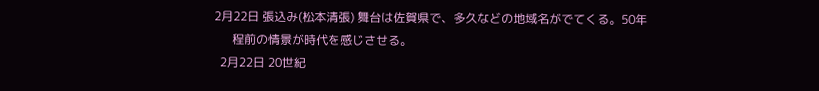2月22日 張込み(松本清張) 舞台は佐賀県で、多久などの地域名がでてくる。50年
      程前の情景が時代を感じさせる。
  2月22日 20世紀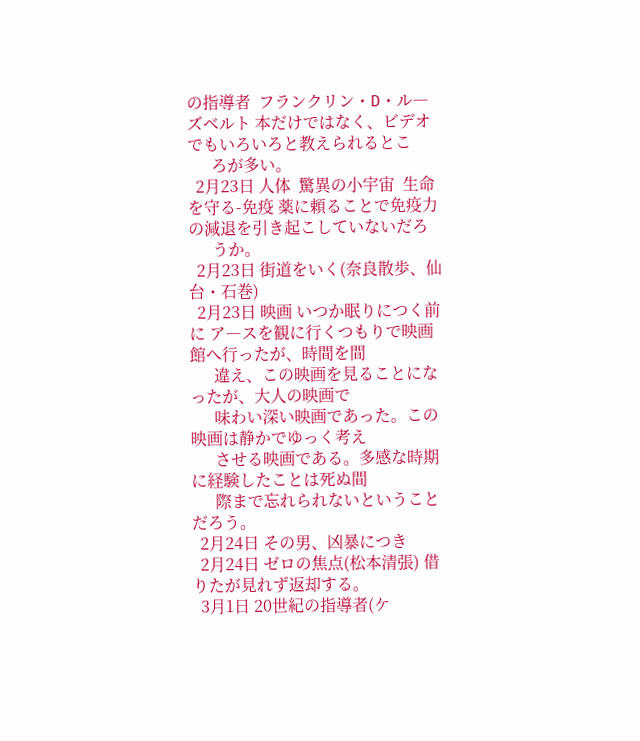の指導者  フランクリン・D・ル―ズベルト 本だけではなく、ビデオでもいろいろと教えられるとこ
      ろが多い。
  2月23日 人体  驚異の小宇宙  生命を守る-免疫 薬に頼ることで免疫力の減退を引き起こしていないだろ
      うか。
  2月23日 街道をいく(奈良散歩、仙台・石巻)
  2月23日 映画 いつか眠りにつく前に ア―スを観に行くつもりで映画館へ行ったが、時間を間
      違え、この映画を見ることになったが、大人の映画で
      味わい深い映画であった。この映画は静かでゆっく考え
      させる映画である。多感な時期に経験したことは死ぬ間
      際まで忘れられないということだろう。
  2月24日 その男、凶暴につき
  2月24日 ゼロの焦点(松本清張) 借りたが見れず返却する。
  3月1日 20世紀の指導者(ケ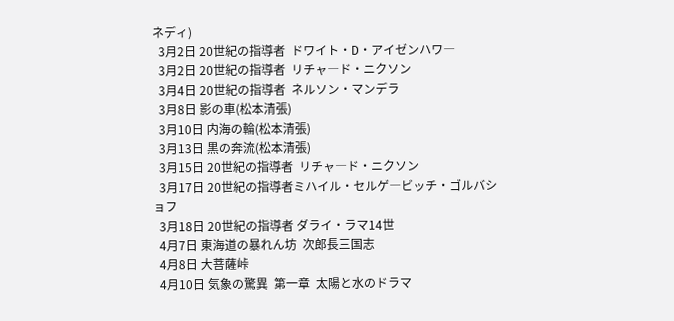ネディ)
  3月2日 20世紀の指導者  ドワイト・D・アイゼンハワ―
  3月2日 20世紀の指導者  リチャ―ド・ニクソン
  3月4日 20世紀の指導者  ネルソン・マンデラ
  3月8日 影の車(松本清張)
  3月10日 内海の輪(松本清張)
  3月13日 黒の奔流(松本清張)
  3月15日 20世紀の指導者  リチャ―ド・ニクソン
  3月17日 20世紀の指導者ミハイル・セルゲ―ビッチ・ゴルバショフ
  3月18日 20世紀の指導者 ダライ・ラマ14世
  4月7日 東海道の暴れん坊  次郎長三国志
  4月8日 大菩薩峠
  4月10日 気象の驚異  第一章  太陽と水のドラマ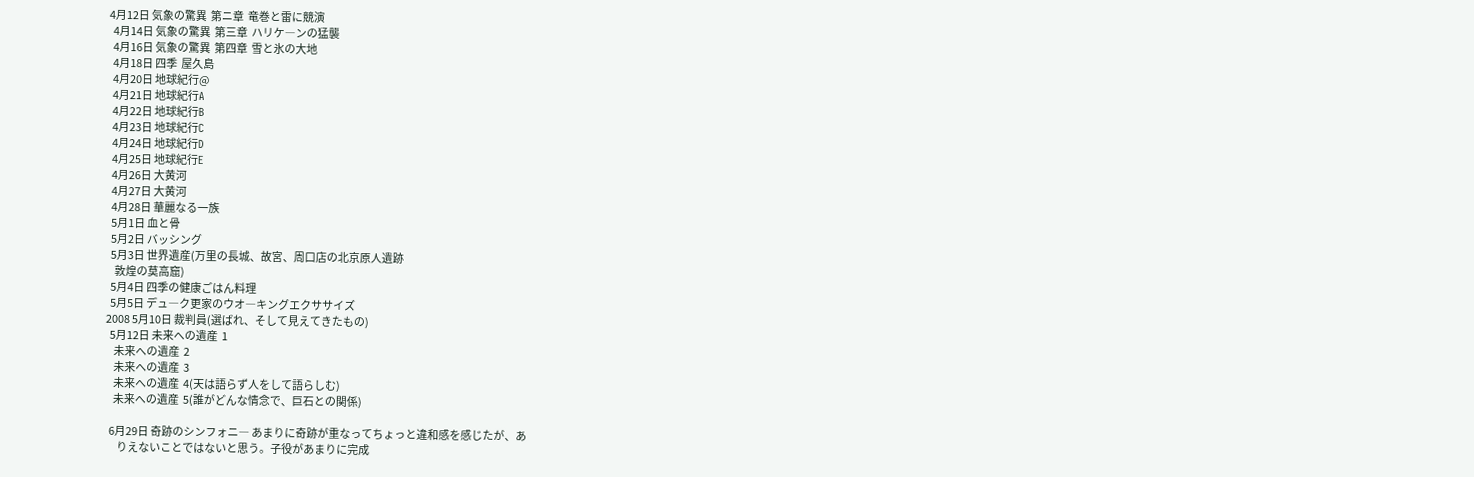4月12日 気象の驚異  第ニ章  竜巻と雷に競演
  4月14日 気象の驚異  第三章  ハリケ―ンの猛襲
  4月16日 気象の驚異  第四章  雪と氷の大地
  4月18日 四季  屋久島
  4月20日 地球紀行@
  4月21日 地球紀行A
  4月22日 地球紀行B
  4月23日 地球紀行C
  4月24日 地球紀行D
  4月25日 地球紀行E
  4月26日 大黄河
  4月27日 大黄河
  4月28日 華麗なる一族
  5月1日 血と骨
  5月2日 バッシング
  5月3日 世界遺産(万里の長城、故宮、周口店の北京原人遺跡
    敦煌の莫高窟)
  5月4日 四季の健康ごはん料理
  5月5日 デュ―ク更家のウオ―キングエクササイズ
2008 5月10日 裁判員(選ばれ、そして見えてきたもの)
  5月12日 未来への遺産  1
    未来への遺産  2
    未来への遺産  3
    未来への遺産  4(天は語らず人をして語らしむ)
    未来への遺産  5(誰がどんな情念で、巨石との関係)

  6月29日 奇跡のシンフォニ― あまりに奇跡が重なってちょっと違和感を感じたが、あ
      りえないことではないと思う。子役があまりに完成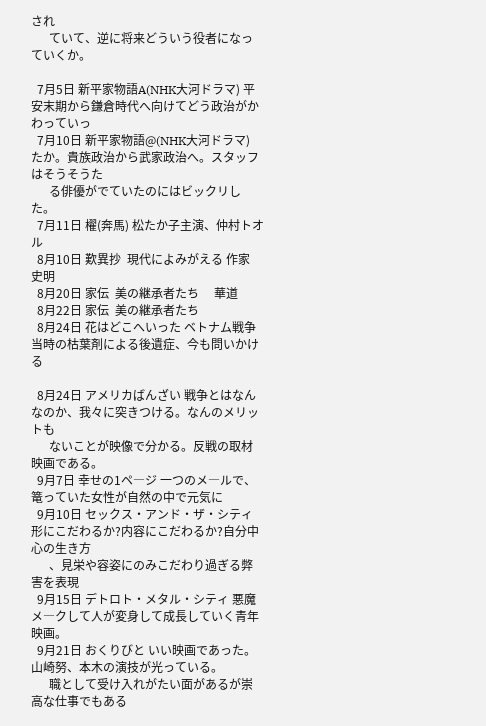され
      ていて、逆に将来どういう役者になっていくか。

  7月5日 新平家物語A(NHK大河ドラマ) 平安末期から鎌倉時代へ向けてどう政治がかわっていっ
  7月10日 新平家物語@(NHK大河ドラマ) たか。貴族政治から武家政治へ。スタッフはそうそうた
      る俳優がでていたのにはビックリした。
  7月11日 櫂(奔馬) 松たか子主演、仲村トオル
  8月10日 歎異抄  現代によみがえる 作家    史明
  8月20日 家伝  美の継承者たち     華道
  8月22日 家伝  美の継承者たち
  8月24日 花はどこへいった ベトナム戦争当時の枯葉剤による後遺症、今も問いかける

  8月24日 アメリカばんざい 戦争とはなんなのか、我々に突きつける。なんのメリットも
      ないことが映像で分かる。反戦の取材映画である。
  9月7日 幸せの1ペ―ジ 一つのメ―ルで、篭っていた女性が自然の中で元気に
  9月10日 セックス・アンド・ザ・シティ 形にこだわるか?内容にこだわるか?自分中心の生き方
      、見栄や容姿にのみこだわり過ぎる弊害を表現
  9月15日 デトロト・メタル・シティ 悪魔メ―クして人が変身して成長していく青年映画。
  9月21日 おくりびと いい映画であった。山崎努、本木の演技が光っている。
      職として受け入れがたい面があるが崇高な仕事でもある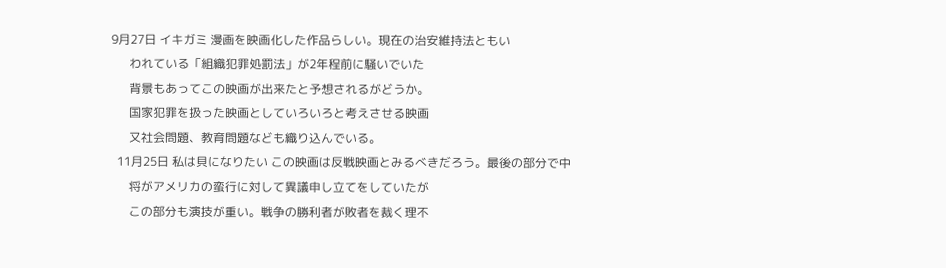9月27日 イキガミ 漫画を映画化した作品らしい。現在の治安維持法ともい
      われている「組織犯罪処罰法」が2年程前に騒いでいた
      背景もあってこの映画が出来たと予想されるがどうか。
      国家犯罪を扱った映画としていろいろと考えさせる映画
      又社会問題、教育問題なども織り込んでいる。
  11月25日 私は貝になりたい この映画は反戦映画とみるべきだろう。最後の部分で中
      将がアメリカの蛮行に対して異議申し立てをしていたが
      この部分も演技が重い。戦争の勝利者が敗者を裁く理不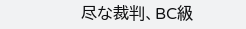尽な裁判、BC級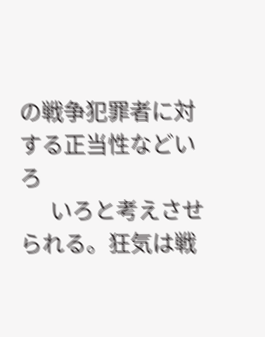の戦争犯罪者に対する正当性などいろ
      いろと考えさせられる。狂気は戦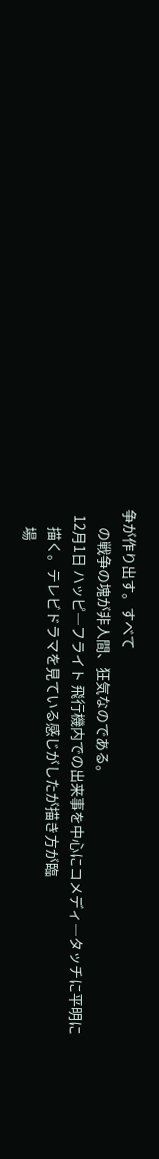争が作り出す。すべて
      の戦争の塊が非人間、狂気なのである。
  12月1日 ハッピ―フライト 飛行機内での出来事を中心にコメディ―タッチに平明に
      描く。テレビドラマを見ている感じがしたが描き方が臨
      場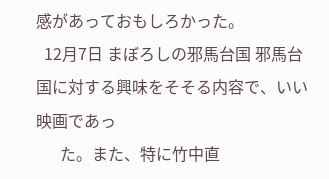感があっておもしろかった。
  12月7日 まぼろしの邪馬台国 邪馬台国に対する興味をそそる内容で、いい映画であっ
      た。また、特に竹中直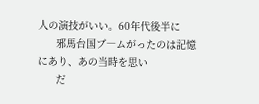人の演技がいい。60年代後半に
      邪馬台国ブ―ムがったのは記憶にあり、あの当時を思い
      だ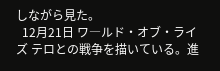しながら見た。
  12月21日 ワ―ルド・オブ・ライズ テロとの戦争を描いている。進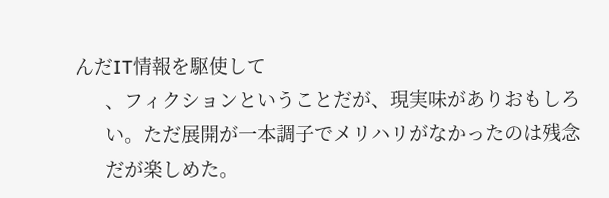んだIT情報を駆使して
      、フィクションということだが、現実味がありおもしろ
      い。ただ展開が一本調子でメリハリがなかったのは残念
      だが楽しめた。